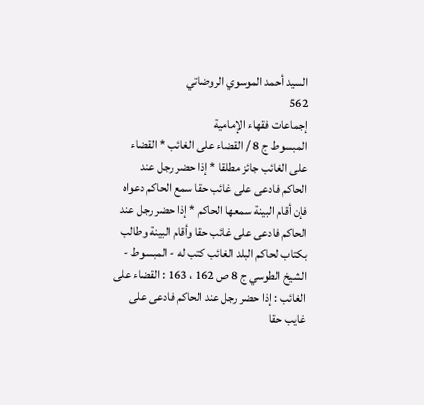السيد أحمد الموسوي الروضاتي
562
إجماعات فقهاء الإمامية
المبسوط ج 8 / القضاء على الغائب * القضاء على الغائب جائز مطلقا * إذا حضر رجل عند الحاكم فادعى على غائب حقا سمع الحاكم دعواه فإن أقام البينة سمعها الحاكم * إذا حضر رجل عند الحاكم فادعى على غائب حقا وأقام البينة وطالب بكتاب لحاكم البلد الغائب كتب له - المبسوط - الشيخ الطوسي ج 8 ص 162 ، 163 : القضاء على الغائب : إذا حضر رجل عند الحاكم فادعى على غايب حقا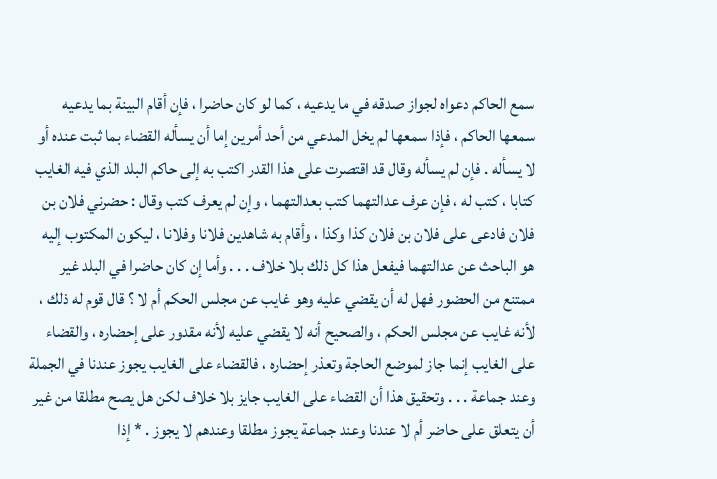سمع الحاكم دعواه لجواز صدقه في ما يدعيه ، كما لو كان حاضرا ، فإن أقام البينة بما يدعيه سمعها الحاكم ، فإذا سمعها لم يخل المدعي من أحد أمرين إما أن يسأله القضاء بما ثبت عنده أو لا يسأله . فإن لم يسأله وقال قد اقتصرت على هذا القدر اكتب به إلى حاكم البلد الذي فيه الغايب كتابا ، كتب له ، فإن عرف عدالتهما كتب بعدالتهما ، وإن لم يعرف كتب وقال : حضرني فلان بن فلان فادعى على فلان بن فلان كذا وكذا ، وأقام به شاهدين فلانا وفلانا ، ليكون المكتوب إليه هو الباحث عن عدالتهما فيفعل هذا كل ذلك بلا خلاف . . . وأما إن كان حاضرا في البلد غير ممتنع من الحضور فهل له أن يقضي عليه وهو غايب عن مجلس الحكم أم لا ؟ قال قوم له ذلك ، لأنه غايب عن مجلس الحكم ، والصحيح أنه لا يقضي عليه لأنه مقدور على إحضاره ، والقضاء على الغايب إنما جاز لموضع الحاجة وتعذر إحضاره ، فالقضاء على الغايب يجوز عندنا في الجملة وعند جماعة . . . وتحقيق هذا أن القضاء على الغايب جايز بلا خلاف لكن هل يصح مطلقا من غير أن يتعلق على حاضر أم لا عندنا وعند جماعة يجوز مطلقا وعندهم لا يجوز . * إذا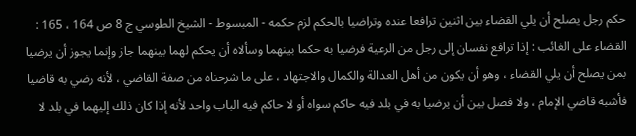حكم رجل يصلح أن يلي القضاء بين اثنين ترافعا عنده وتراضيا بالحكم لزم حكمه - المبسوط - الشيخ الطوسي ج 8 ص 164 ، 165 : القضاء على الغائب : إذا ترافع نفسان إلى رجل من الرعية فرضيا به حكما بينهما وسألاه أن يحكم لهما بينهما جاز وإنما يجوز أن يرضيا بمن يصلح أن يلي القضاء ، وهو أن يكون من أهل العدالة والكمال والاجتهاد ، على ما شرحناه من صفة القاضي ، لأنه رضي به قاضيا فأشبه قاضي الإمام ، ولا فصل بين أن يرضيا به في بلد فيه حاكم سواه أو لا حاكم فيه الباب واحد لأنه إذا كان ذلك إليهما في بلد لا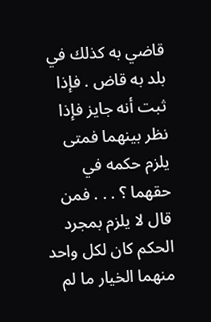قاضي به كذلك في بلد به قاض . فإذا ثبت أنه جايز فإذا نظر بينهما فمتى يلزم حكمه في حقهما ؟ . . . فمن قال لا يلزم بمجرد الحكم كان لكل واحد منهما الخيار ما لم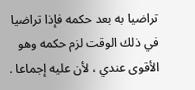تراضيا به بعد حكمه فإذا تراضيا في ذلك الوقت لزم حكمه وهو الأقوى عندي ، لأن عليه إجماعا .